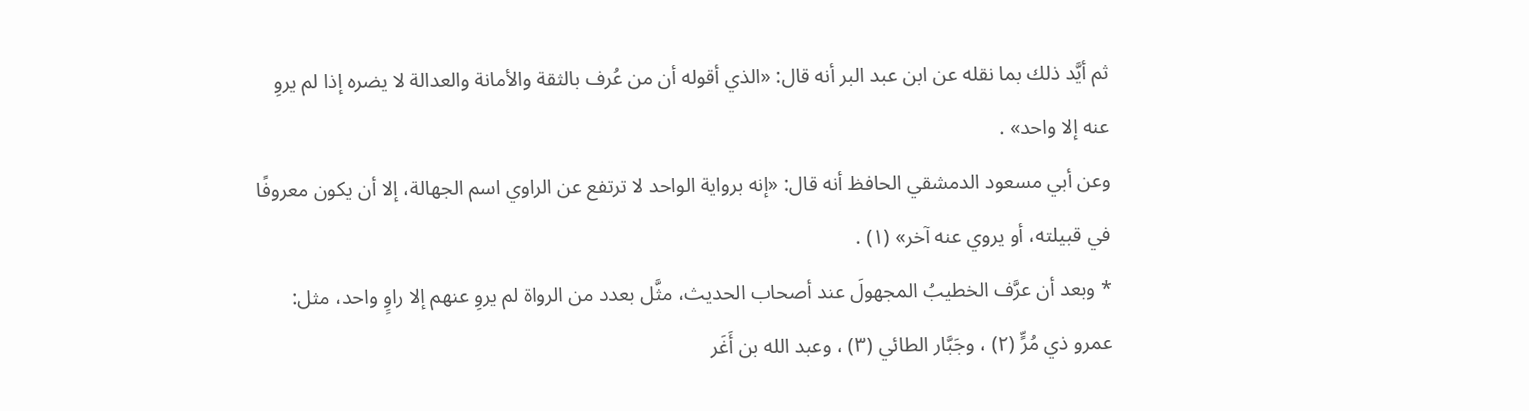ثم أيَّد ذلك بما نقله عن ابن عبد البر أنه قال: «الذي أقوله أن من عُرف بالثقة والأمانة والعدالة لا يضره إذا لم يروِ عنه إلا واحد» .
وعن أبي مسعود الدمشقي الحافظ أنه قال: «إنه برواية الواحد لا ترتفع عن الراوي اسم الجهالة، إلا أن يكون معروفًا في قبيلته، أو يروي عنه آخر» (١) .
* وبعد أن عرَّف الخطيبُ المجهولَ عند أصحاب الحديث، مثَّل بعدد من الرواة لم يروِ عنهم إلا راوٍ واحد، مثل: عمرو ذي مُرٍّ (٢) ، وجَبَّار الطائي (٣) ، وعبد الله بن أَغَر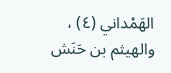الهَمْداني (٤) ، والهيثم بن حَنَش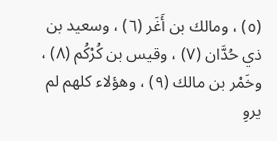(٥) ، ومالك بن أَغَر (٦) ، وسعيد بن ذي حُدَّان (٧) ، وقيس بن كُرْكُم (٨) ، وخَمْر بن مالك (٩) ، وهؤلاء كلهم لم يروِ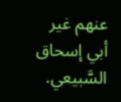عنهم غير أبي إسحاق السَّبيعي.